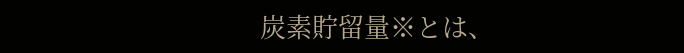炭素貯留量※とは、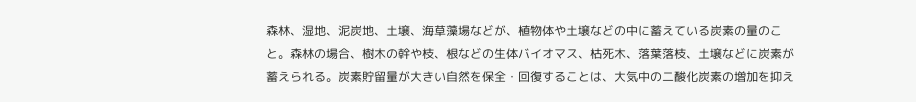森林、湿地、泥炭地、土壌、海草藻場などが、植物体や土壌などの中に蓄えている炭素の量のこと。森林の場合、樹木の幹や枝、根などの生体バイオマス、枯死木、落葉落枝、土壌などに炭素が蓄えられる。炭素貯留量が大きい自然を保全・回復することは、大気中の二酸化炭素の増加を抑え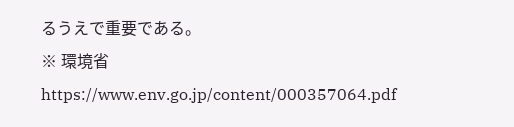るうえで重要である。
※ 環境省
https://www.env.go.jp/content/000357064.pdf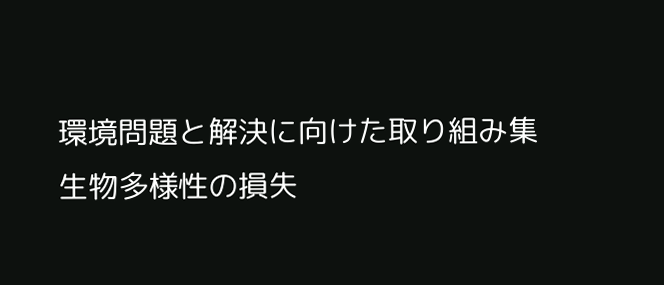環境問題と解決に向けた取り組み集
生物多様性の損失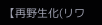【再野生化(リワ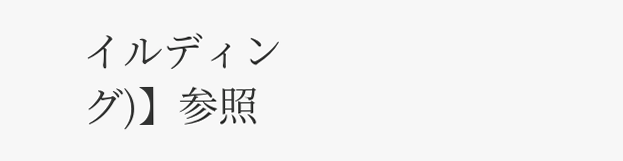イルディング)】参照